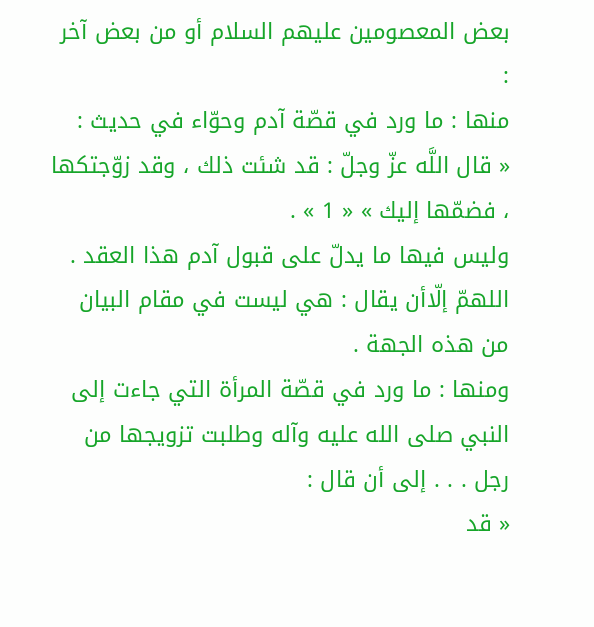بعض المعصومين عليهم السلام أو من بعض آخر :
منها : ما ورد في قصّة آدم وحوّاء في حديث :
« قال اللَّه عزّ وجلّ : قد شئت ذلك ، وقد زوّجتكها ، فضمّها إليك » « 1 » .
وليس فيها ما يدلّ على قبول آدم هذا العقد . اللهمّ إلّاأن يقال : هي ليست في مقام البيان من هذه الجهة .
ومنها : ما ورد في قصّة المرأة التي جاءت إلى النبي صلى الله عليه وآله وطلبت تزويجها من رجل . . . إلى أن قال :
« قد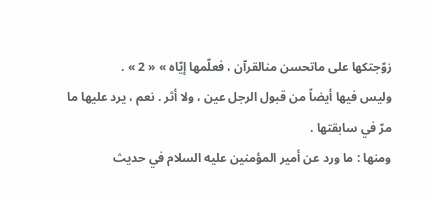زوّجتكها على ماتحسن منالقرآن ، فعلّمها إيّاه » « 2 » .
وليس فيها أيضاً من قبول الرجل عين ، ولا أثر . نعم ، يرد عليها ما مرّ في سابقتها .
ومنها : ما ورد عن أمير المؤمنين عليه السلام في حديث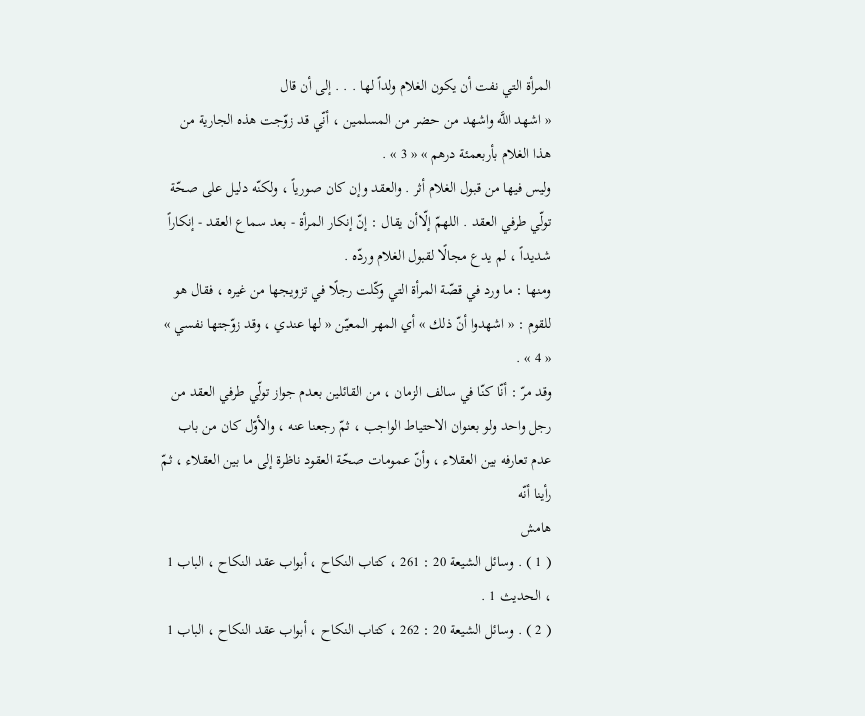المرأة التي نفت أن يكون الغلام ولداً لها . . . إلى أن قال
« اشهد اللَّه واشهد من حضر من المسلمين ، أنّي قد زوّجت هذه الجارية من هذا الغلام بأربعمئة درهم » « 3 » .
وليس فيها من قبول الغلام أثر . والعقد وإن كان صورياً ، ولكنّه دليل على صحّة تولّي طرفي العقد . اللهمّ إلّاأن يقال : إنّ إنكار المرأة - بعد سماع العقد - إنكاراً شديداً ، لم يدع مجالًا لقبول الغلام وردّه .
ومنها : ما ورد في قصّة المرأة التي وكّلت رجلًا في تزويجها من غيره ، فقال هو للقوم : « اشهدوا أنّ ذلك » أي المهر المعيّن « لها عندي ، وقد زوّجتها نفسي » « 4 » .
وقد مرّ : أنّا كنّا في سالف الزمان ، من القائلين بعدم جواز تولّي طرفي العقد من رجل واحد ولو بعنوان الاحتياط الواجب ، ثمّ رجعنا عنه ، والأوّل كان من باب عدم تعارفه بين العقلاء ، وأنّ عمومات صحّة العقود ناظرة إلى ما بين العقلاء ، ثمّ رأينا أنّه
هامش
( 1 ) . وسائل الشيعة 20 : 261 ، كتاب النكاح ، أبواب عقد النكاح ، الباب 1 ، الحديث 1 .
( 2 ) . وسائل الشيعة 20 : 262 ، كتاب النكاح ، أبواب عقد النكاح ، الباب 1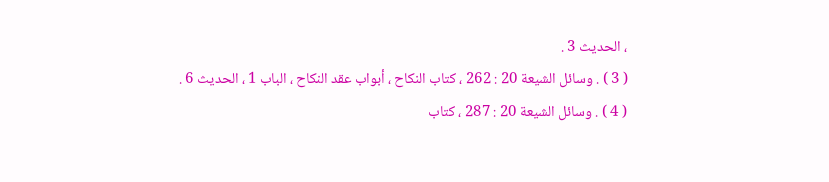، الحديث 3 .
( 3 ) . وسائل الشيعة 20 : 262 ، كتاب النكاح ، أبواب عقد النكاح ، الباب 1 ، الحديث 6 .
( 4 ) . وسائل الشيعة 20 : 287 ، كتاب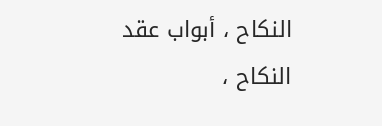النكاح ، أبواب عقد النكاح ،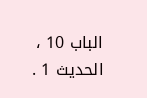الباب 10 ، الحديث 1 .